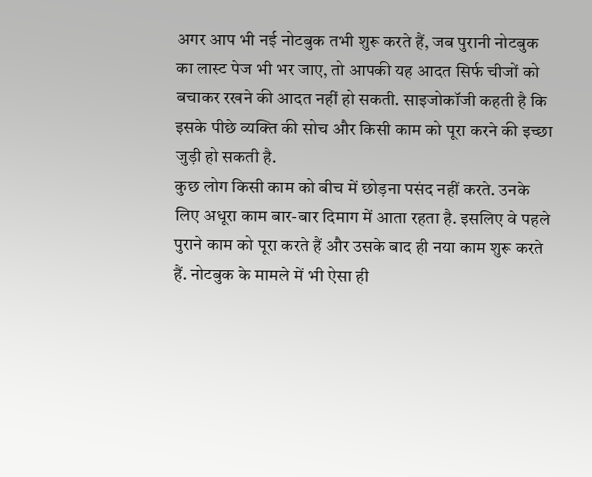अगर आप भी नई नोटबुक तभी शुरू करते हैं, जब पुरानी नोटबुक का लास्ट पेज भी भर जाए, तो आपकी यह आदत सिर्फ चीजों को बचाकर रखने की आदत नहीं हो सकती. साइजोकॉजी कहती है कि इसके पीछे व्यक्ति की सोच और किसी काम को पूरा करने की इच्छा जुड़ी हो सकती है.
कुछ लोग किसी काम को बीच में छोड़ना पसंद नहीं करते. उनके लिए अधूरा काम बार-बार दिमाग में आता रहता है. इसलिए वे पहले पुराने काम को पूरा करते हैं और उसके बाद ही नया काम शुरू करते हैं. नोटबुक के मामले में भी ऐसा ही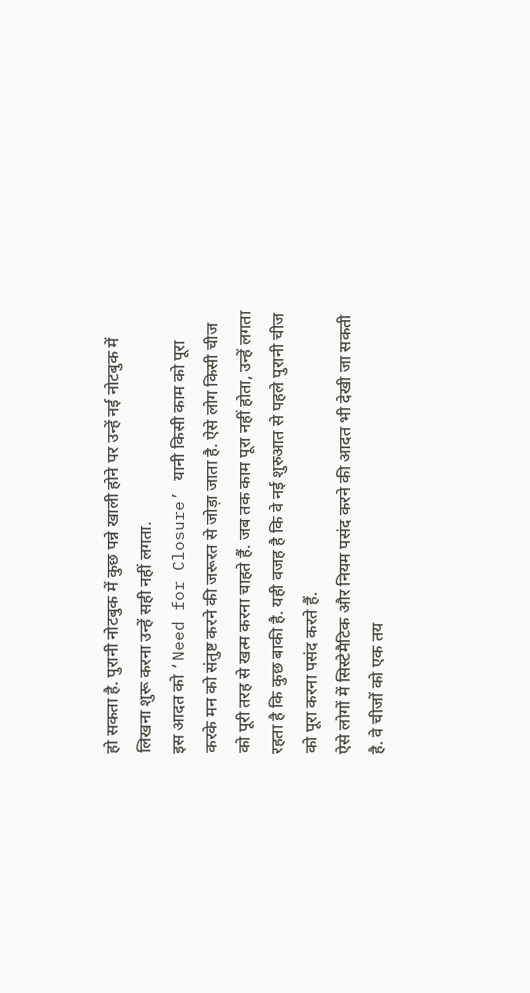हो सकता है. पुरानी नोटबुक में कुछ पन्ने खाली होने पर उन्हें नई नोटबुक में लिखना शुरू करना उन्हें सही नहीं लगता.
इस आदत को ‘Need for Closure’ यानी किसी काम को पूरा करके मन को संतुष्ट करने की जरूरत से जोड़ा जाता है. ऐसे लोग किसी चीज को पूरी तरह से खत्म करना चाहते हैं. जब तक काम पूरा नहीं होता, उन्हें लगता रहता है कि कुछ बाकी है. यही वजह है कि वे नई शुरुआत से पहले पुरानी चीज को पूरा करना पसंद करते हैं.
ऐसे लोगों में सिस्टेमैटिक और नियम पसंद करने की आदत भी देखी जा सकती है. वे चीजों को एक तय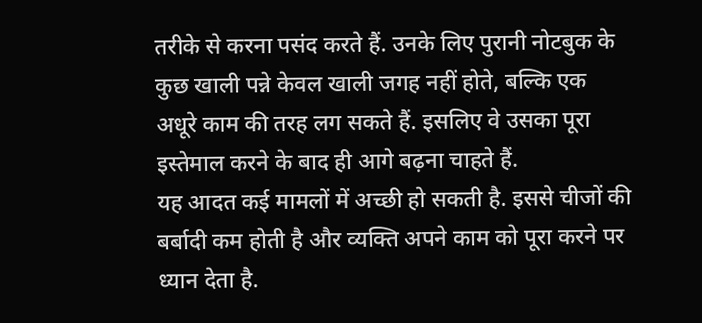तरीके से करना पसंद करते हैं. उनके लिए पुरानी नोटबुक के कुछ खाली पन्ने केवल खाली जगह नहीं होते, बल्कि एक अधूरे काम की तरह लग सकते हैं. इसलिए वे उसका पूरा इस्तेमाल करने के बाद ही आगे बढ़ना चाहते हैं.
यह आदत कई मामलों में अच्छी हो सकती है. इससे चीजों की बर्बादी कम होती है और व्यक्ति अपने काम को पूरा करने पर ध्यान देता है.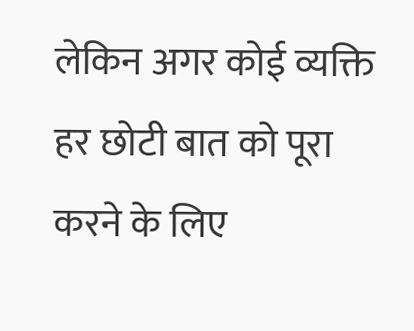लेकिन अगर कोई व्यक्ति हर छोटी बात को पूरा करने के लिए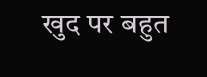खुद पर बहुत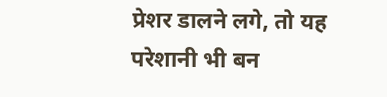प्रेशर डालने लगे, तो यह परेशानी भी बन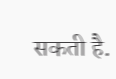सकती है.